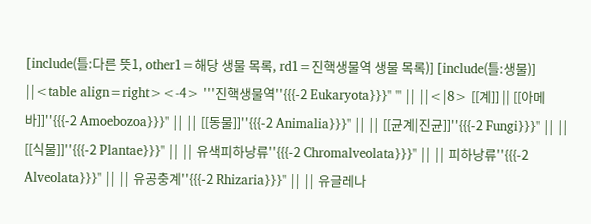[include(틀:다른 뜻1, other1=해당 생물 목록, rd1=진핵생물역 생물 목록)] [include(틀:생물)] ||<table align=right><-4> '''진핵생물역''{{{-2 Eukaryota}}}'' ''' || ||<|8> [[계]] || [[아메바]]''{{{-2 Amoebozoa}}}'' || || [[동물]]''{{{-2 Animalia}}}'' || || [[균계|진균]]''{{{-2 Fungi}}}'' || || [[식물]]''{{{-2 Plantae}}}'' || || 유색피하낭류''{{{-2 Chromalveolata}}}'' || || 피하낭류''{{{-2 Alveolata}}}'' || || 유공충계''{{{-2 Rhizaria}}}'' || || 유글레나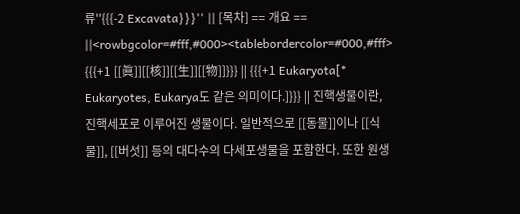류''{{{-2 Excavata}}}'' || [목차] == 개요 == ||<rowbgcolor=#fff,#000><tablebordercolor=#000,#fff> {{{+1 [[眞]][[核]][[生]][[物]]}}} || {{{+1 Eukaryota[* Eukaryotes, Eukarya도 같은 의미이다.]}}} || 진핵생물이란, 진핵세포로 이루어진 생물이다. 일반적으로 [[동물]]이나 [[식물]], [[버섯]] 등의 대다수의 다세포생물을 포함한다. 또한 원생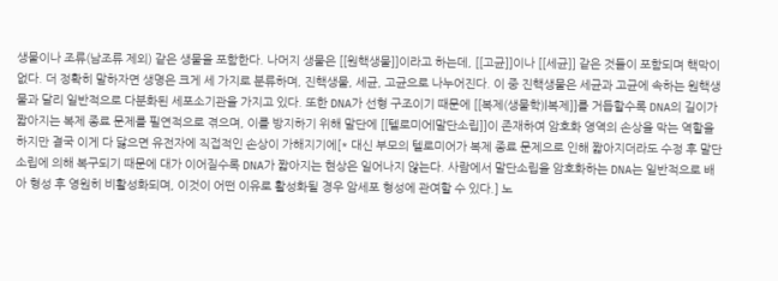생물이나 조류(남조류 제외) 같은 생물을 포함한다. 나머지 생물은 [[원핵생물]]이라고 하는데, [[고균]]이나 [[세균]] 같은 것들이 포함되며 핵막이 없다. 더 정확히 말하자면 생명은 크게 세 가지로 분류하며, 진핵생물, 세균, 고균으로 나누어진다. 이 중 진핵생물은 세균과 고균에 속하는 원핵생물과 달리 일반적으로 다분화된 세포소기관을 가지고 있다. 또한 DNA가 선형 구조이기 때문에 [[복제(생물학)|복제]]를 거듭할수록 DNA의 길이가 짧아지는 복제 종료 문제를 필연적으로 겪으며, 이를 방지하기 위해 말단에 [[텔로미어|말단소립]]이 존재하여 암호화 영역의 손상을 막는 역할을 하지만 결국 이게 다 닳으면 유전자에 직접적인 손상이 가해지기에[* 대신 부모의 텔로미어가 복제 종료 문제으로 인해 짧아지더라도 수정 후 말단소립에 의해 복구되기 때문에 대가 이어질수록 DNA가 짧아지는 현상은 일어나지 않는다. 사람에서 말단소립을 암호화하는 DNA는 일반적으로 배아 형성 후 영원히 비활성화되며, 이것이 어떤 이유로 활성화될 경우 암세포 형성에 관여할 수 있다.] 노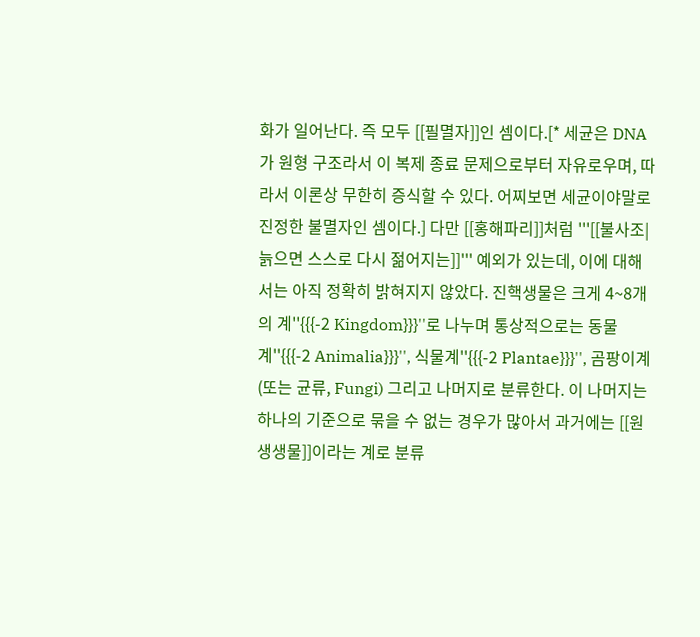화가 일어난다. 즉 모두 [[필멸자]]인 셈이다.[* 세균은 DNA가 원형 구조라서 이 복제 종료 문제으로부터 자유로우며, 따라서 이론상 무한히 증식할 수 있다. 어찌보면 세균이야말로 진정한 불멸자인 셈이다.] 다만 [[홍해파리]]처럼 '''[[불사조|늙으면 스스로 다시 젊어지는]]''' 예외가 있는데, 이에 대해서는 아직 정확히 밝혀지지 않았다. 진핵생물은 크게 4~8개의 계''{{{-2 Kingdom}}}''로 나누며 통상적으로는 동물계''{{{-2 Animalia}}}'', 식물계''{{{-2 Plantae}}}'', 곰팡이계(또는 균류, Fungi) 그리고 나머지로 분류한다. 이 나머지는 하나의 기준으로 묶을 수 없는 경우가 많아서 과거에는 [[원생생물]]이라는 계로 분류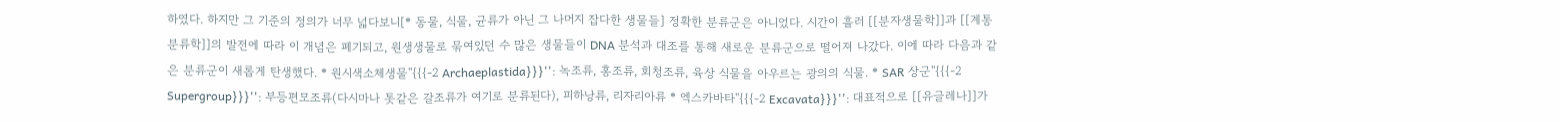하였다. 하지만 그 기준의 정의가 너무 넓다보니[* 동물, 식물, 균류가 아닌 그 나머지 잡다한 생물들] 정확한 분류군은 아니었다. 시간이 흘러 [[분자생물학]]과 [[계통분류학]]의 발전에 따라 이 개념은 폐기되고, 원생생물로 묶여있던 수 많은 생물들이 DNA 분석과 대조를 통해 새로운 분류군으로 떨어져 나갔다. 이에 따라 다음과 같은 분류군이 새롭게 탄생했다. * 원시색소체생물''{{{-2 Archaeplastida}}}'': 녹조류, 홍조류, 회청조류, 육상 식물을 아우르는 광의의 식물. * SAR 상군''{{{-2 Supergroup}}}'': 부등편모조류(다시마나 톳같은 갈조류가 여기로 분류된다), 피하낭류, 리자리아류 * 엑스카바타''{{{-2 Excavata}}}'': 대표적으로 [[유글레나]]가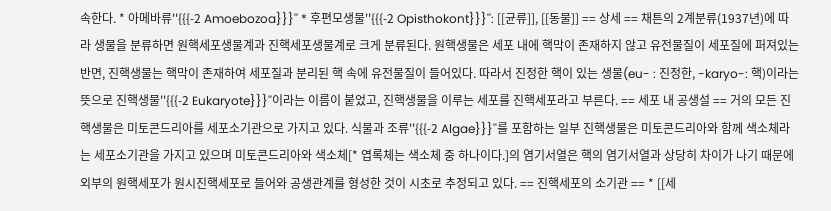속한다. * 아메바류''{{{-2 Amoebozoa}}}'' * 후편모생물''{{{-2 Opisthokont}}}'': [[균류]], [[동물]] == 상세 == 채튼의 2계분류(1937년)에 따라 생물을 분류하면 원핵세포생물계과 진핵세포생물계로 크게 분류된다. 원핵생물은 세포 내에 핵막이 존재하지 않고 유전물질이 세포질에 퍼져있는 반면, 진핵생물는 핵막이 존재하여 세포질과 분리된 핵 속에 유전물질이 들어있다. 따라서 진정한 핵이 있는 생물(eu- : 진정한, -karyo-: 핵)이라는 뜻으로 진핵생물''{{{-2 Eukaryote}}}''이라는 이름이 붙었고, 진핵생물을 이루는 세포를 진핵세포라고 부른다. == 세포 내 공생설 == 거의 모든 진핵생물은 미토콘드리아를 세포소기관으로 가지고 있다. 식물과 조류''{{{-2 Algae}}}''를 포함하는 일부 진핵생물은 미토콘드리아와 함께 색소체라는 세포소기관을 가지고 있으며 미토콘드리아와 색소체[* 엽록체는 색소체 중 하나이다.]의 염기서열은 핵의 염기서열과 상당히 차이가 나기 때문에 외부의 원핵세포가 원시진핵세포로 들어와 공생관계를 형성한 것이 시초로 추정되고 있다. == 진핵세포의 소기관 == * [[세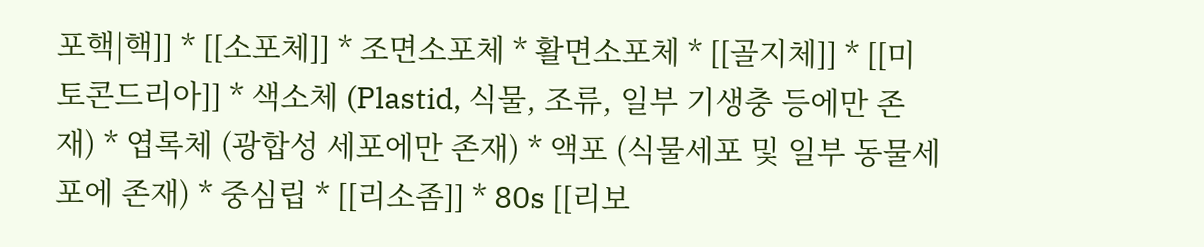포핵|핵]] * [[소포체]] * 조면소포체 * 활면소포체 * [[골지체]] * [[미토콘드리아]] * 색소체 (Plastid, 식물, 조류, 일부 기생충 등에만 존재) * 엽록체 (광합성 세포에만 존재) * 액포 (식물세포 및 일부 동물세포에 존재) * 중심립 * [[리소좀]] * 80s [[리보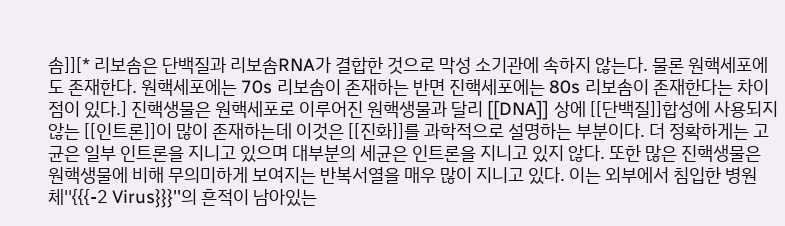솜]][* 리보솜은 단백질과 리보솜RNA가 결합한 것으로 막성 소기관에 속하지 않는다. 물론 원핵세포에도 존재한다. 원핵세포에는 70s 리보솜이 존재하는 반면 진핵세포에는 80s 리보솜이 존재한다는 차이점이 있다.] 진핵생물은 원핵세포로 이루어진 원핵생물과 달리 [[DNA]] 상에 [[단백질]]합성에 사용되지 않는 [[인트론]]이 많이 존재하는데 이것은 [[진화]]를 과학적으로 설명하는 부분이다. 더 정확하게는 고균은 일부 인트론을 지니고 있으며 대부분의 세균은 인트론을 지니고 있지 않다. 또한 많은 진핵생물은 원핵생물에 비해 무의미하게 보여지는 반복서열을 매우 많이 지니고 있다. 이는 외부에서 침입한 병원체''{{{-2 Virus}}}''의 흔적이 남아있는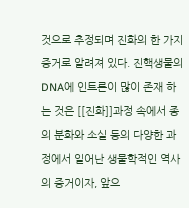것으로 추정되며 진화의 한 가지 증거로 알려져 있다. 진핵생물의 DNA에 인트론이 많이 존재 하는 것은 [[진화]]과정 속에서 종의 분화와 소실 등의 다양한 과정에서 일어난 생물학적인 역사의 증거이자, 앞으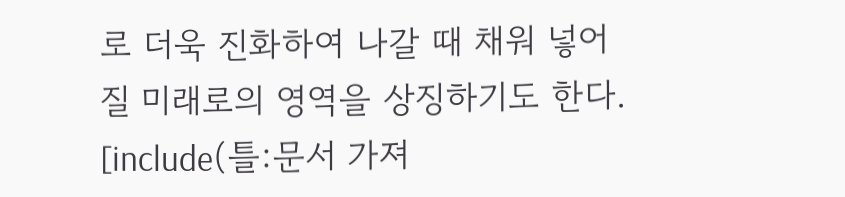로 더욱 진화하여 나갈 때 채워 넣어질 미래로의 영역을 상징하기도 한다. [include(틀:문서 가져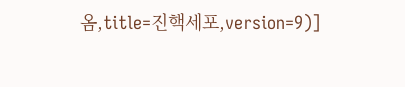옴,title=진핵세포,version=9)]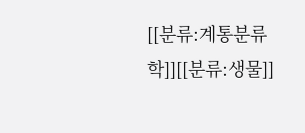[[분류:계통분류학]][[분류:생물]]